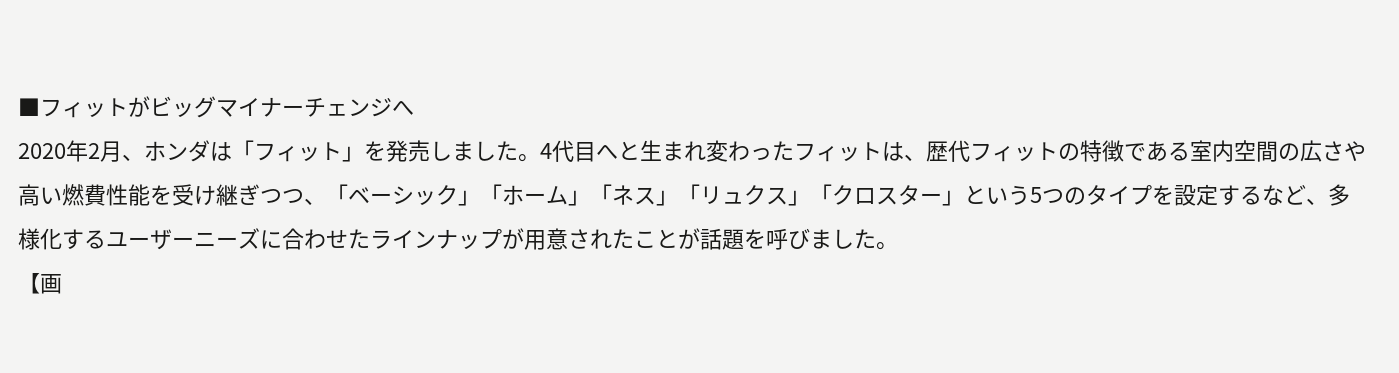■フィットがビッグマイナーチェンジへ
2020年2月、ホンダは「フィット」を発売しました。4代目へと生まれ変わったフィットは、歴代フィットの特徴である室内空間の広さや高い燃費性能を受け継ぎつつ、「ベーシック」「ホーム」「ネス」「リュクス」「クロスター」という5つのタイプを設定するなど、多様化するユーザーニーズに合わせたラインナップが用意されたことが話題を呼びました。
【画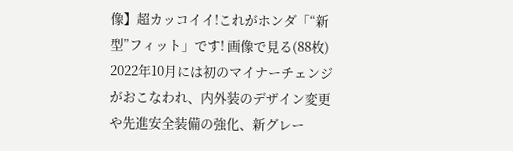像】超カッコイイ!これがホンダ「“新型”フィット」です! 画像で見る(88枚)
2022年10月には初のマイナーチェンジがおこなわれ、内外装のデザイン変更や先進安全装備の強化、新グレー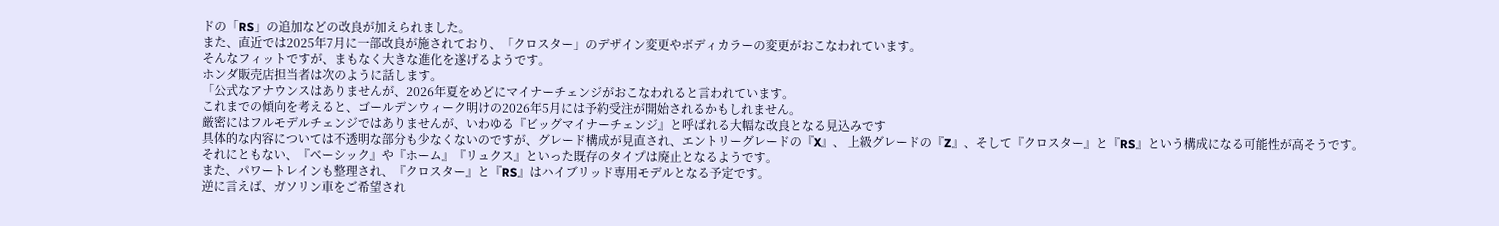ドの「RS」の追加などの改良が加えられました。
また、直近では2025年7月に一部改良が施されており、「クロスター」のデザイン変更やボディカラーの変更がおこなわれています。
そんなフィットですが、まもなく大きな進化を遂げるようです。
ホンダ販売店担当者は次のように話します。
「公式なアナウンスはありませんが、2026年夏をめどにマイナーチェンジがおこなわれると言われています。
これまでの傾向を考えると、ゴールデンウィーク明けの2026年5月には予約受注が開始されるかもしれません。
厳密にはフルモデルチェンジではありませんが、いわゆる『ビッグマイナーチェンジ』と呼ばれる大幅な改良となる見込みです
具体的な内容については不透明な部分も少なくないのですが、グレード構成が見直され、エントリーグレードの『X』、 上級グレードの『Z』、そして『クロスター』と『RS』という構成になる可能性が高そうです。
それにともない、『ベーシック』や『ホーム』『リュクス』といった既存のタイプは廃止となるようです。
また、パワートレインも整理され、『クロスター』と『RS』はハイブリッド専用モデルとなる予定です。
逆に言えば、ガソリン車をご希望され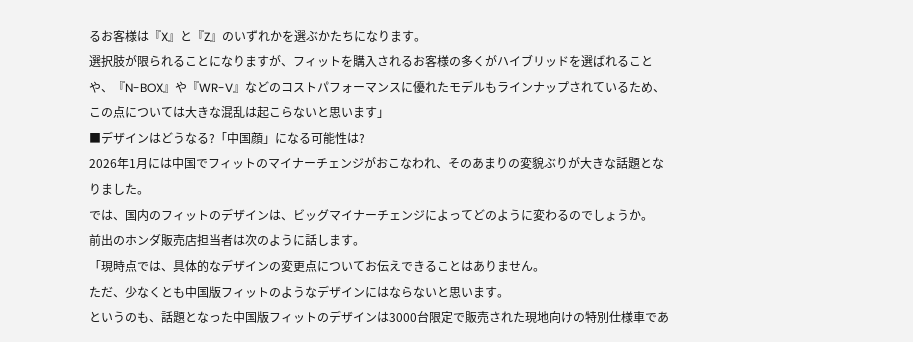るお客様は『X』と『Z』のいずれかを選ぶかたちになります。
選択肢が限られることになりますが、フィットを購入されるお客様の多くがハイブリッドを選ばれることや、『N-BOX』や『WR-V』などのコストパフォーマンスに優れたモデルもラインナップされているため、この点については大きな混乱は起こらないと思います」
■デザインはどうなる?「中国顔」になる可能性は?
2026年1月には中国でフィットのマイナーチェンジがおこなわれ、そのあまりの変貌ぶりが大きな話題となりました。
では、国内のフィットのデザインは、ビッグマイナーチェンジによってどのように変わるのでしょうか。
前出のホンダ販売店担当者は次のように話します。
「現時点では、具体的なデザインの変更点についてお伝えできることはありません。
ただ、少なくとも中国版フィットのようなデザインにはならないと思います。
というのも、話題となった中国版フィットのデザインは3000台限定で販売された現地向けの特別仕様車であ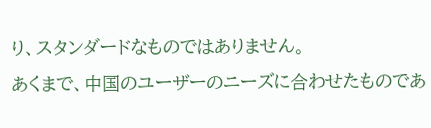り、スタンダードなものではありません。
あくまで、中国のユーザーのニーズに合わせたものであ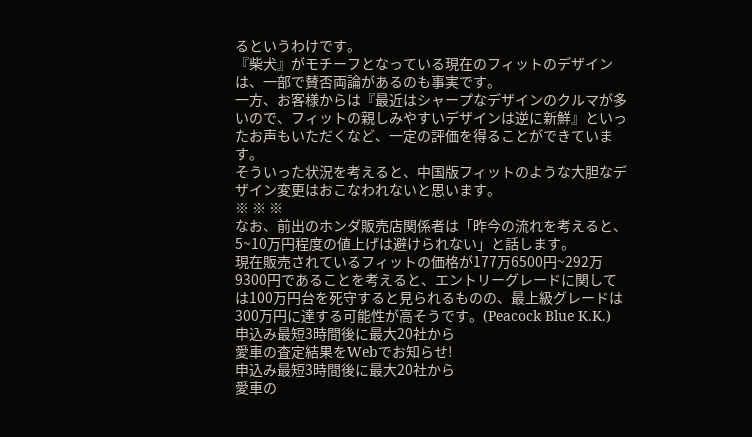るというわけです。
『柴犬』がモチーフとなっている現在のフィットのデザインは、一部で賛否両論があるのも事実です。
一方、お客様からは『最近はシャープなデザインのクルマが多いので、フィットの親しみやすいデザインは逆に新鮮』といったお声もいただくなど、一定の評価を得ることができています。
そういった状況を考えると、中国版フィットのような大胆なデザイン変更はおこなわれないと思います。
※ ※ ※
なお、前出のホンダ販売店関係者は「昨今の流れを考えると、5~10万円程度の値上げは避けられない」と話します。
現在販売されているフィットの価格が177万6500円~292万9300円であることを考えると、エントリーグレードに関しては100万円台を死守すると見られるものの、最上級グレードは300万円に達する可能性が高そうです。(Peacock Blue K.K.)
申込み最短3時間後に最大20社から
愛車の査定結果をWebでお知らせ!
申込み最短3時間後に最大20社から
愛車の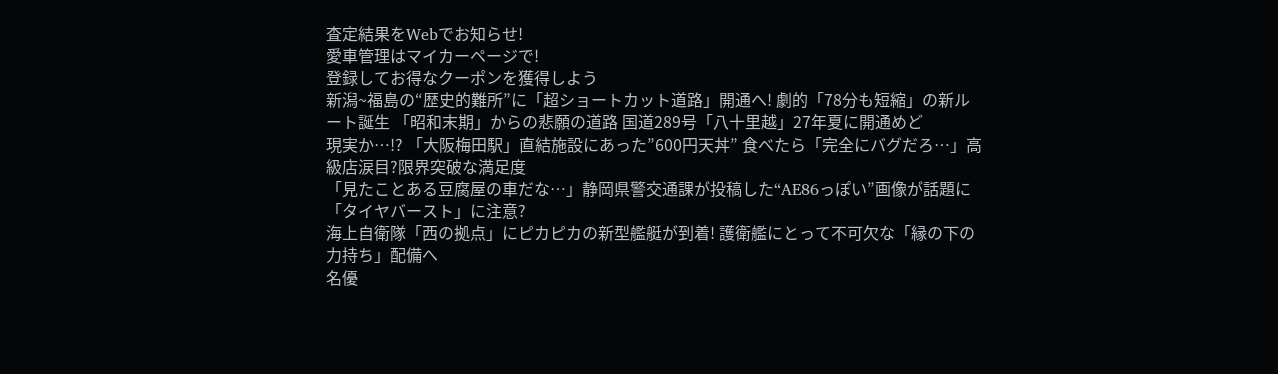査定結果をWebでお知らせ!
愛車管理はマイカーページで!
登録してお得なクーポンを獲得しよう
新潟~福島の“歴史的難所”に「超ショートカット道路」開通へ! 劇的「78分も短縮」の新ルート誕生 「昭和末期」からの悲願の道路 国道289号「八十里越」27年夏に開通めど
現実か…!? 「大阪梅田駅」直結施設にあった”600円天丼” 食べたら「完全にバグだろ…」高級店涙目?限界突破な満足度
「見たことある豆腐屋の車だな…」静岡県警交通課が投稿した“AE86っぽい”画像が話題に「タイヤバースト」に注意?
海上自衛隊「西の拠点」にピカピカの新型艦艇が到着! 護衛艦にとって不可欠な「縁の下の力持ち」配備へ
名優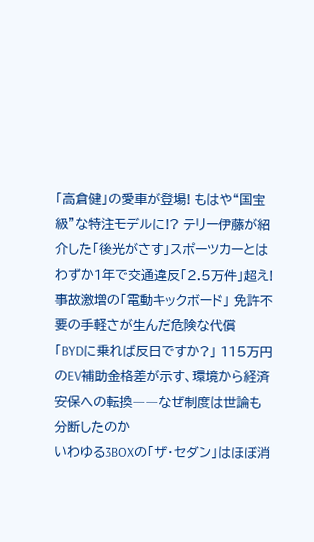「高倉健」の愛車が登場! もはや“国宝級”な特注モデルに!? テリー伊藤が紹介した「後光がさす」スポーツカーとは
わずか1年で交通違反「2.5万件」超え! 事故激増の「電動キックボード」 免許不要の手軽さが生んだ危険な代償
「BYDに乗れば反日ですか?」 115万円のEV補助金格差が示す、環境から経済安保への転換――なぜ制度は世論も分断したのか
いわゆる3BOXの「ザ・セダン」はほぼ消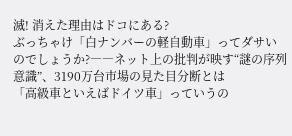滅! 消えた理由はドコにある?
ぶっちゃけ「白ナンバーの軽自動車」ってダサいのでしょうか?――ネット上の批判が映す“謎の序列意識”、3190万台市場の見た目分断とは
「高級車といえばドイツ車」っていうの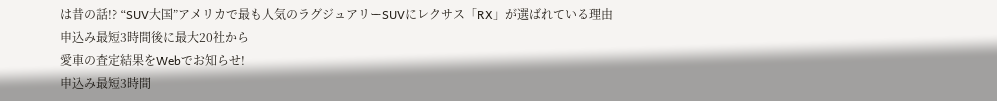は昔の話!? “SUV大国”アメリカで最も人気のラグジュアリーSUVにレクサス「RX」が選ばれている理由
申込み最短3時間後に最大20社から
愛車の査定結果をWebでお知らせ!
申込み最短3時間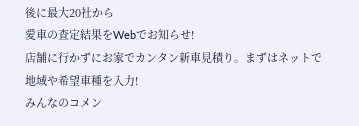後に最大20社から
愛車の査定結果をWebでお知らせ!
店舗に行かずにお家でカンタン新車見積り。まずはネットで地域や希望車種を入力!
みんなのコメン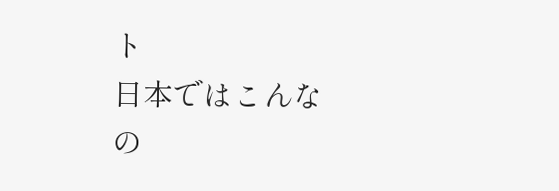ト
日本ではこんなの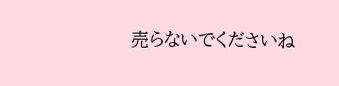売らないでくださいね